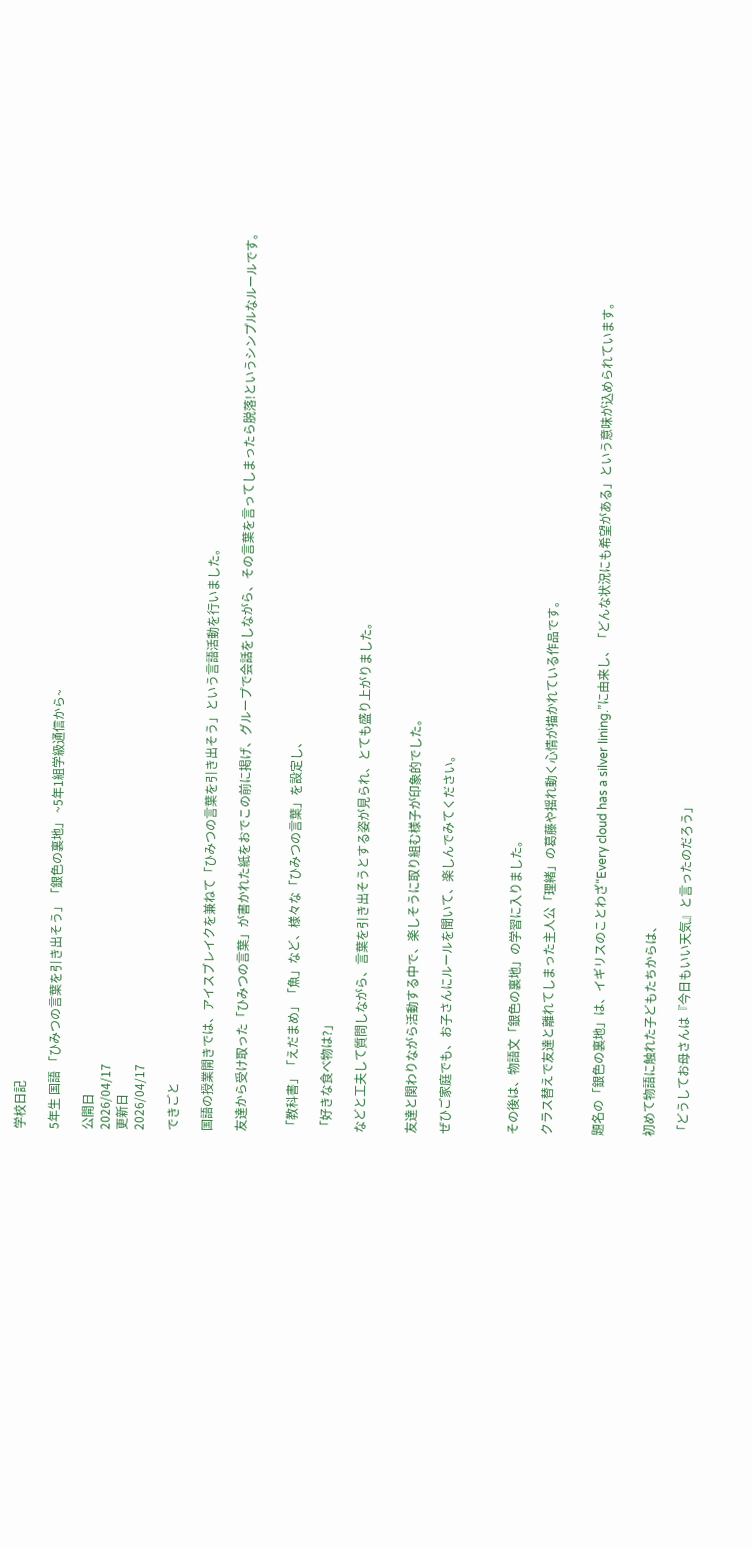学校日記

5年生 国語 「ひみつの言葉を引き出そう」「銀色の裏地」 ~5年1組学級通信から~

公開日
2026/04/17
更新日
2026/04/17

できごと

国語の授業開きでは、アイスブレイクを兼ねて「ひみつの言葉を引き出そう」という言語活動を行いました。

友達から受け取った「ひみつの言葉」が書かれた紙をおでこの前に掲げ、グループで会話をしながら、その言葉を言ってしまったら脱落!というシンプルなルールです。


「教科書」「えだまめ」「魚」など、様々な「ひみつの言葉」を設定し、

「好きな食べ物は?」

などと工夫して質問しながら、言葉を引き出そうとする姿が見られ、とても盛り上がりました。


友達と関わりながら活動する中で、楽しそうに取り組む様子が印象的でした。

ぜひご家庭でも、お子さんにルールを聞いて、楽しんでみてください。



その後は、物語文「銀色の裏地」の学習に入りました。

クラス替えで友達と離れてしまった主人公「理緒」の葛藤や揺れ動く心情が描かれている作品です。


題名の「銀色の裏地」は、イギリスのことわざ“Every cloud has a silver lining.”に由来し、「どんな状況にも希望がある」という意味が込められています。


初めて物語に触れた子どもたちからは、

「どうしてお母さんは『今日もいい天気』と言ったのだろう」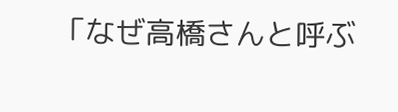「なぜ高橋さんと呼ぶ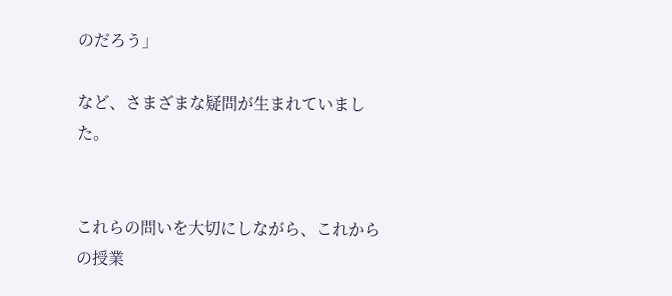のだろう」

など、さまざまな疑問が生まれていました。


これらの問いを大切にしながら、これからの授業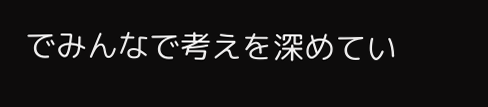でみんなで考えを深めてい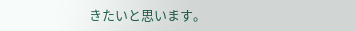きたいと思います。